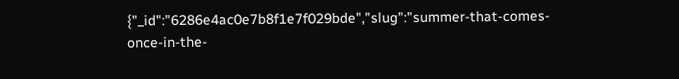{"_id":"6286e4ac0e7b8f1e7f029bde","slug":"summer-that-comes-once-in-the-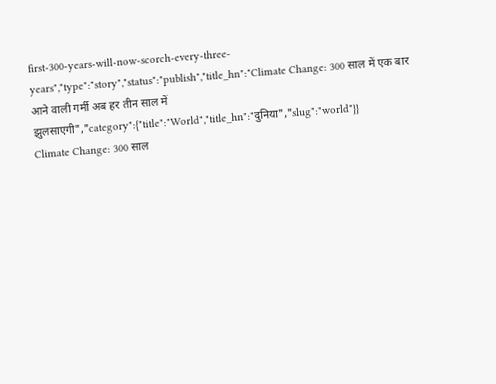first-300-years-will-now-scorch-every-three-years","type":"story","status":"publish","title_hn":"Climate Change: 300 साल में एक बार आने वाली गर्मी अब हर तीन साल में झुलसाएगी","category":{"title":"World","title_hn":"दुनिया","slug":"world"}}
Climate Change: 300 साल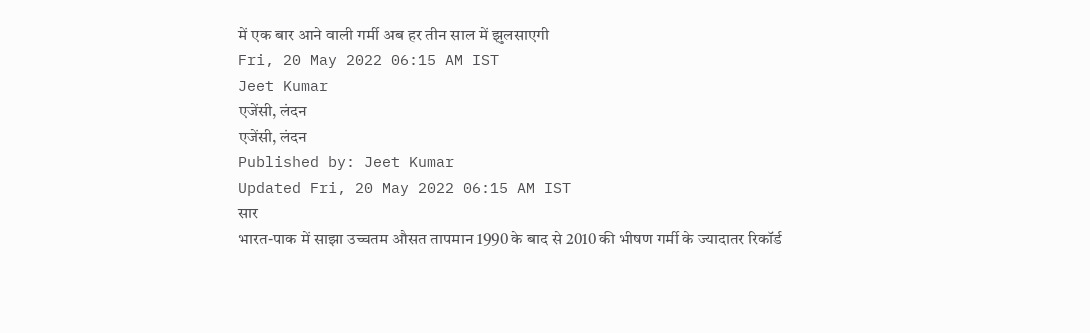में एक बार आने वाली गर्मी अब हर तीन साल में झुलसाएगी
Fri, 20 May 2022 06:15 AM IST
Jeet Kumar
एजेंसी, लंदन
एजेंसी, लंदन
Published by: Jeet Kumar
Updated Fri, 20 May 2022 06:15 AM IST
सार
भारत-पाक में साझा उच्चतम औसत तापमान 1990 के बाद से 2010 की भीषण गर्मी के ज्यादातर रिकॉर्ड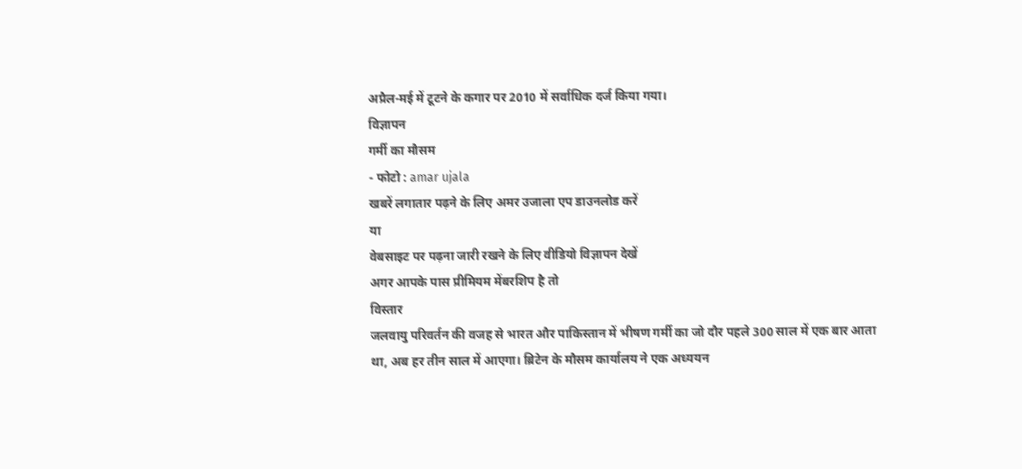अप्रैल-मई में टूटने के कगार पर 2010 में सर्वाधिक दर्ज किया गया।
विज्ञापन
गर्मी का मौसम
- फोटो : amar ujala
खबरें लगातार पढ़ने के लिए अमर उजाला एप डाउनलोड करें
या
वेबसाइट पर पढ़ना जारी रखने के लिए वीडियो विज्ञापन देखें
अगर आपके पास प्रीमियम मेंबरशिप है तो
विस्तार
जलवायु परिवर्तन की वजह से भारत और पाकिस्तान में भीषण गर्मी का जो दौर पहले 300 साल में एक बार आता था, अब हर तीन साल में आएगा। ब्रिटेन के मौसम कार्यालय ने एक अध्ययन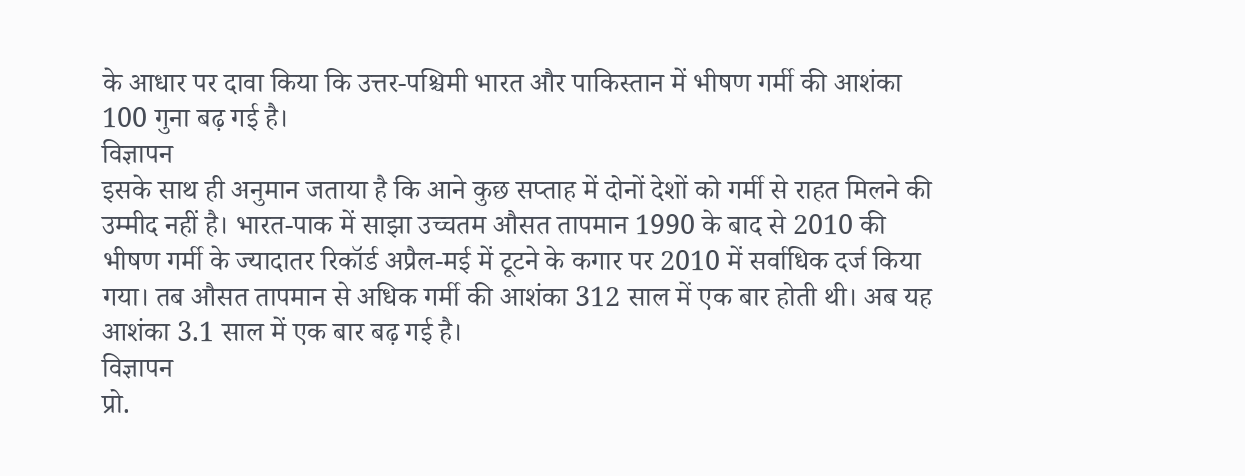के आधार पर दावा किया कि उत्तर-पश्चिमी भारत और पाकिस्तान में भीषण गर्मी की आशंका 100 गुना बढ़ गई है।
विज्ञापन
इसके साथ ही अनुमान जताया है कि आने कुछ सप्ताह में दोनों देशों को गर्मी से राहत मिलने की उम्मीद नहीं है। भारत-पाक में साझा उच्चतम औसत तापमान 1990 के बाद से 2010 की भीषण गर्मी के ज्यादातर रिकॉर्ड अप्रैल-मई में टूटने के कगार पर 2010 में सर्वाधिक दर्ज किया गया। तब औसत तापमान से अधिक गर्मी की आशंका 312 साल में एक बार होती थी। अब यह आशंका 3.1 साल में एक बार बढ़ गई है।
विज्ञापन
प्रो.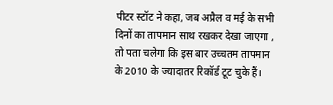पीटर स्टॉट ने कहा, जब अप्रैल व मई के सभी दिनों का तापमान साथ रखकर देखा जाएगा , तो पता चलेगा कि इस बार उच्चतम तापमान के 2010 के ज्यादातर रिकॉर्ड टूट चुके हैं।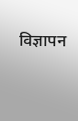विज्ञापन